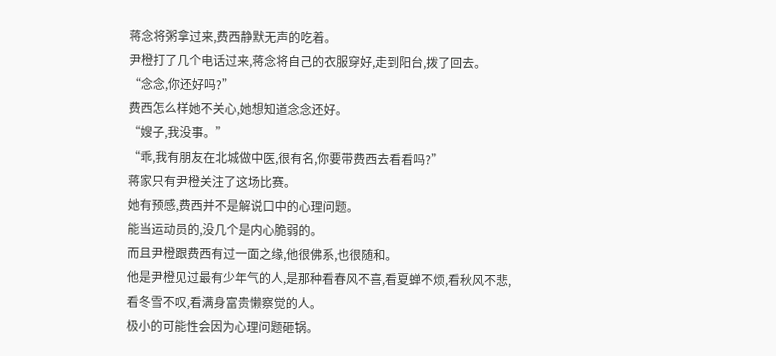蒋念将粥拿过来,费西静默无声的吃着。
尹橙打了几个电话过来,蒋念将自己的衣服穿好,走到阳台,拨了回去。
“念念,你还好吗?”
费西怎么样她不关心,她想知道念念还好。
“嫂子,我没事。”
“乖,我有朋友在北城做中医,很有名,你要带费西去看看吗?”
蒋家只有尹橙关注了这场比赛。
她有预感,费西并不是解说口中的心理问题。
能当运动员的,没几个是内心脆弱的。
而且尹橙跟费西有过一面之缘,他很佛系,也很随和。
他是尹橙见过最有少年气的人,是那种看春风不喜,看夏蝉不烦,看秋风不悲,看冬雪不叹,看满身富贵懒察觉的人。
极小的可能性会因为心理问题砸锅。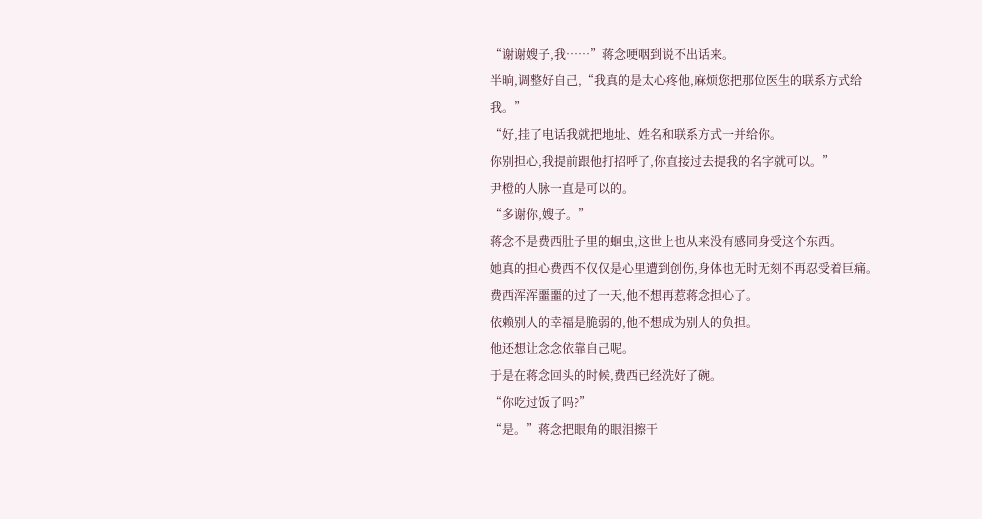“谢谢嫂子,我……”蒋念哽咽到说不出话来。
半晌,调整好自己,“我真的是太心疼他,麻烦您把那位医生的联系方式给我。”
“好,挂了电话我就把地址、姓名和联系方式一并给你。
你别担心,我提前跟他打招呼了,你直接过去提我的名字就可以。”
尹橙的人脉一直是可以的。
“多谢你,嫂子。”
蒋念不是费西肚子里的蛔虫,这世上也从来没有感同身受这个东西。
她真的担心费西不仅仅是心里遭到创伤,身体也无时无刻不再忍受着巨痛。
费西浑浑噩噩的过了一天,他不想再惹蒋念担心了。
依赖别人的幸福是脆弱的,他不想成为别人的负担。
他还想让念念依靠自己呢。
于是在蒋念回头的时候,费西已经洗好了碗。
“你吃过饭了吗?”
“是。”蒋念把眼角的眼泪擦干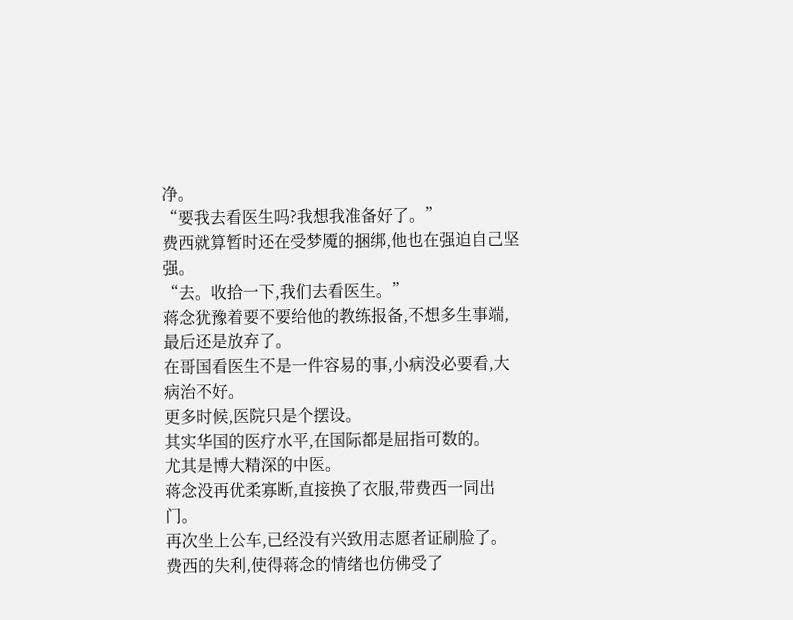净。
“要我去看医生吗?我想我准备好了。”
费西就算暂时还在受梦魇的捆绑,他也在强迫自己坚强。
“去。收拾一下,我们去看医生。”
蒋念犹豫着要不要给他的教练报备,不想多生事端,最后还是放弃了。
在哥国看医生不是一件容易的事,小病没必要看,大病治不好。
更多时候,医院只是个摆设。
其实华国的医疗水平,在国际都是屈指可数的。
尤其是博大精深的中医。
蒋念没再优柔寡断,直接换了衣服,带费西一同出门。
再次坐上公车,已经没有兴致用志愿者证刷脸了。
费西的失利,使得蒋念的情绪也仿佛受了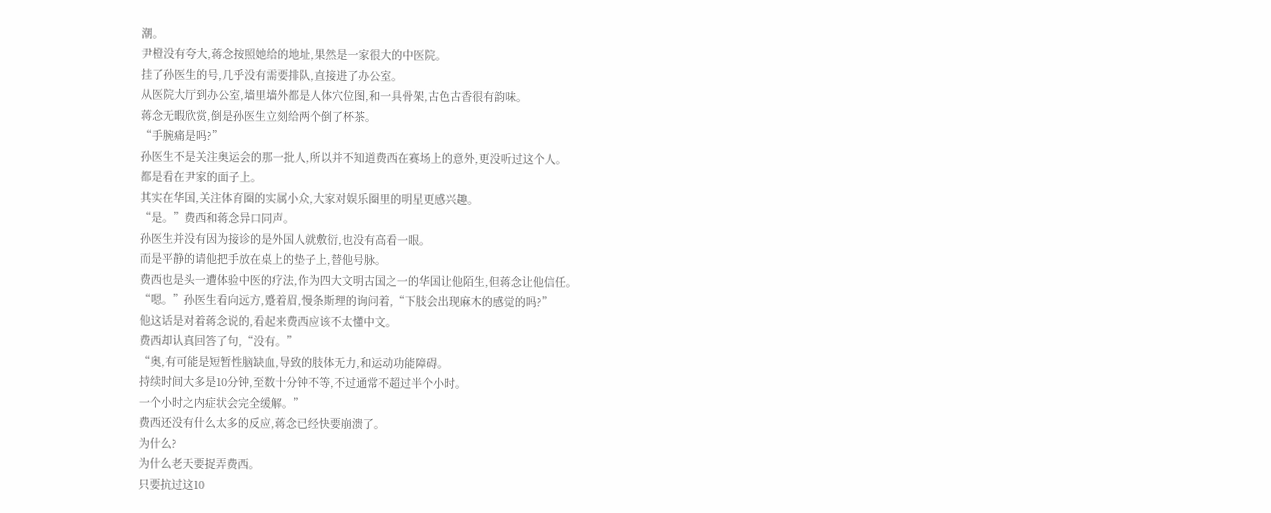潮。
尹橙没有夸大,蒋念按照她给的地址,果然是一家很大的中医院。
挂了孙医生的号,几乎没有需要排队,直接进了办公室。
从医院大厅到办公室,墙里墙外都是人体穴位图,和一具骨架,古色古香很有韵味。
蒋念无暇欣赏,倒是孙医生立刻给两个倒了杯茶。
“手腕痛是吗?”
孙医生不是关注奥运会的那一批人,所以并不知道费西在赛场上的意外,更没听过这个人。
都是看在尹家的面子上。
其实在华国,关注体育圈的实属小众,大家对娱乐圈里的明星更感兴趣。
“是。”费西和蒋念异口同声。
孙医生并没有因为接诊的是外国人就敷衍,也没有高看一眼。
而是平静的请他把手放在桌上的垫子上,替他号脉。
费西也是头一遭体验中医的疗法,作为四大文明古国之一的华国让他陌生,但蒋念让他信任。
“嗯。”孙医生看向远方,蹙着眉,慢条斯理的询问着,“下肢会出现麻木的感觉的吗?”
他这话是对着蒋念说的,看起来费西应该不太懂中文。
费西却认真回答了句,“没有。”
“奥,有可能是短暂性脑缺血,导致的肢体无力,和运动功能障碍。
持续时间大多是10分钟,至数十分钟不等,不过通常不超过半个小时。
一个小时之内症状会完全缓解。”
费西还没有什么太多的反应,蒋念已经快要崩溃了。
为什么?
为什么老天要捉弄费西。
只要抗过这10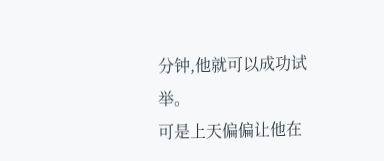分钟,他就可以成功试举。
可是上天偏偏让他在